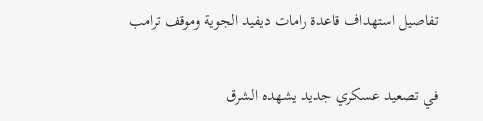تفاصيل استهداف قاعدة رامات ديفيد الجوية وموقف ترامب

في تصعيد عسكري جديد يشهده الشرق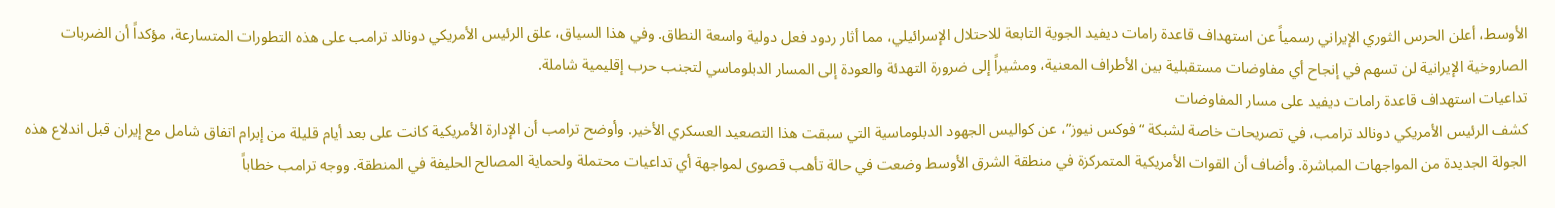الأوسط، أعلن الحرس الثوري الإيراني رسمياً عن استهداف قاعدة رامات ديفيد الجوية التابعة للاحتلال الإسرائيلي، مما أثار ردود فعل دولية واسعة النطاق. وفي هذا السياق، علق الرئيس الأمريكي دونالد ترامب على هذه التطورات المتسارعة، مؤكداً أن الضربات الصاروخية الإيرانية لن تسهم في إنجاح أي مفاوضات مستقبلية بين الأطراف المعنية، ومشيراً إلى ضرورة التهدئة والعودة إلى المسار الدبلوماسي لتجنب حرب إقليمية شاملة.
تداعيات استهداف قاعدة رامات ديفيد على مسار المفاوضات
كشف الرئيس الأمريكي دونالد ترامب، في تصريحات خاصة لشبكة “فوكس نيوز”، عن كواليس الجهود الدبلوماسية التي سبقت هذا التصعيد العسكري الأخير. وأوضح ترامب أن الإدارة الأمريكية كانت على بعد أيام قليلة من إبرام اتفاق شامل مع إيران قبل اندلاع هذه الجولة الجديدة من المواجهات المباشرة. وأضاف أن القوات الأمريكية المتمركزة في منطقة الشرق الأوسط وضعت في حالة تأهب قصوى لمواجهة أي تداعيات محتملة ولحماية المصالح الحليفة في المنطقة. ووجه ترامب خطاباً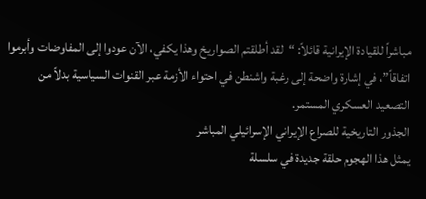مباشراً للقيادة الإيرانية قائلاً: “لقد أطلقتم الصواريخ وهذا يكفي، الآن عودوا إلى المفاوضات وأبرموا اتفاقاً”، في إشارة واضحة إلى رغبة واشنطن في احتواء الأزمة عبر القنوات السياسية بدلاً من التصعيد العسكري المستمر.
الجذور التاريخية للصراع الإيراني الإسرائيلي المباشر
يمثل هذا الهجوم حلقة جديدة في سلسلة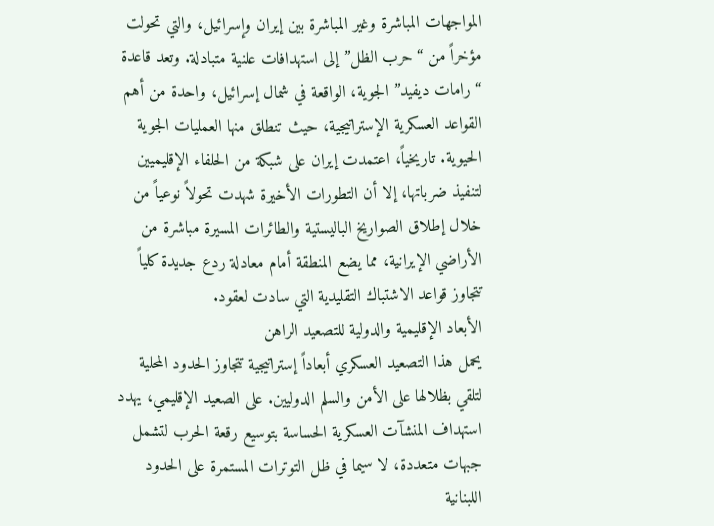المواجهات المباشرة وغير المباشرة بين إيران وإسرائيل، والتي تحولت مؤخراً من “حرب الظل” إلى استهدافات علنية متبادلة. وتعد قاعدة “رامات ديفيد” الجوية، الواقعة في شمال إسرائيل، واحدة من أهم القواعد العسكرية الإستراتيجية، حيث تنطلق منها العمليات الجوية الحيوية. تاريخياً، اعتمدت إيران على شبكة من الحلفاء الإقليميين لتنفيذ ضرباتها، إلا أن التطورات الأخيرة شهدت تحولاً نوعياً من خلال إطلاق الصواريخ الباليستية والطائرات المسيرة مباشرة من الأراضي الإيرانية، مما يضع المنطقة أمام معادلة ردع جديدة كلياً تتجاوز قواعد الاشتباك التقليدية التي سادت لعقود.
الأبعاد الإقليمية والدولية للتصعيد الراهن
يحمل هذا التصعيد العسكري أبعاداً إستراتيجية تتجاوز الحدود المحلية لتلقي بظلالها على الأمن والسلم الدوليين. على الصعيد الإقليمي، يهدد استهداف المنشآت العسكرية الحساسة بتوسيع رقعة الحرب لتشمل جبهات متعددة، لا سيما في ظل التوترات المستمرة على الحدود اللبنانية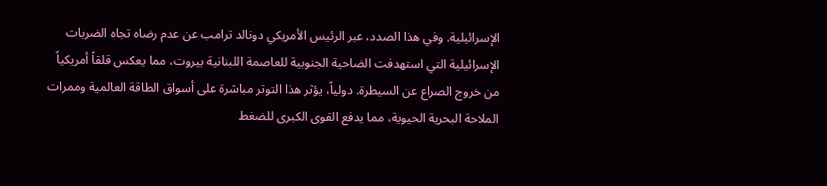الإسرائيلية. وفي هذا الصدد، عبر الرئيس الأمريكي دونالد ترامب عن عدم رضاه تجاه الضربات الإسرائيلية التي استهدفت الضاحية الجنوبية للعاصمة اللبنانية بيروت، مما يعكس قلقاً أمريكياً من خروج الصراع عن السيطرة. دولياً، يؤثر هذا التوتر مباشرة على أسواق الطاقة العالمية وممرات الملاحة البحرية الحيوية، مما يدفع القوى الكبرى للضغط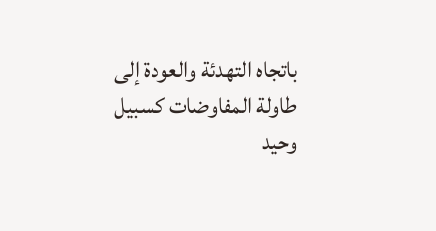باتجاه التهدئة والعودة إلى طاولة المفاوضات كسبيل وحيد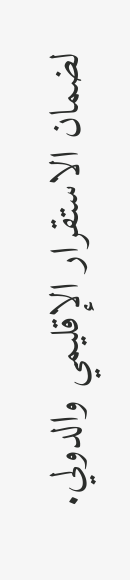لضمان الاستقرار الإقليمي والدولي.